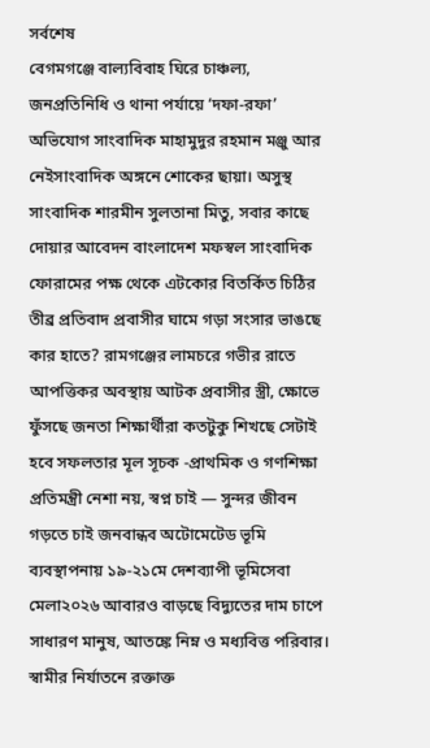সর্বশেষ
বেগমগঞ্জে বাল্যবিবাহ ঘিরে চাঞ্চল্য, জনপ্রতিনিধি ও থানা পর্যায়ে ‘দফা-রফা’ অভিযোগ সাংবাদিক মাহামুদুর রহমান মঞ্জু আর নেইসাংবাদিক অঙ্গনে শোকের ছায়া। অসুস্থ সাংবাদিক শারমীন সুলতানা মিতু, সবার কাছে দোয়ার আবেদন বাংলাদেশ মফস্বল সাংবাদিক ফোরামের পক্ষ থেকে এটকোর বিতর্কিত চিঠির তীব্র প্রতিবাদ প্রবাসীর ঘামে গড়া সংসার ভাঙছে কার হাতে? রামগঞ্জের লামচরে গভীর রাতে আপত্তিকর অবস্থায় আটক প্রবাসীর স্ত্রী, ক্ষোভে ফুঁসছে জনতা শিক্ষার্থীরা কতটুকু শিখছে সেটাই হবে সফলতার মূল সূচক -প্রাথমিক ও গণশিক্ষা প্রতিমন্ত্রী নেশা নয়, স্বপ্ন চাই — সুন্দর জীবন গড়তে চাই জনবান্ধব অটোমেটেড ভূমি ব্যবস্থাপনায় ১৯-২১মে দেশব্যাপী ভূমিসেবা মেলা২০২৬ আবারও বাড়ছে বিদ্যুতের দাম চাপে সাধারণ মানুষ, আতঙ্কে নিম্ন ও মধ্যবিত্ত পরিবার। স্বামীর নির্যাতনে রক্তাক্ত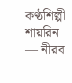কণ্ঠশিল্পী শায়রিন — নীরব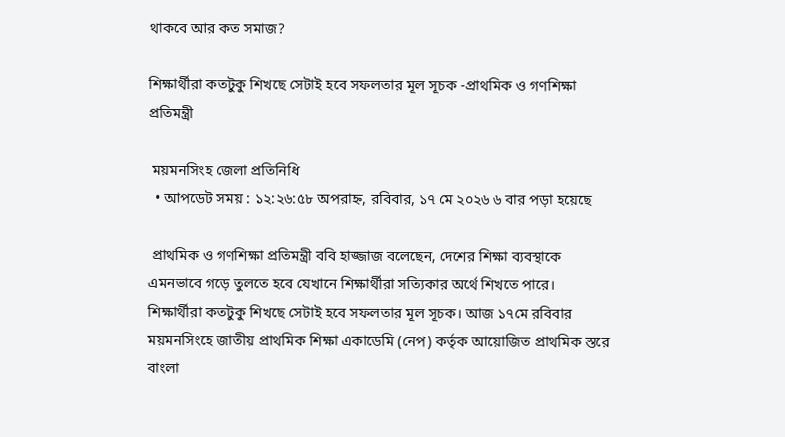থাকবে আর কত সমাজ?

শিক্ষার্থীরা কতটুকু শিখছে সেটাই হবে সফলতার মূল সূচক -প্রাথমিক ও গণশিক্ষা প্রতিমন্ত্রী

 ময়মনসিংহ জেলা প্রতিনিধি
  • আপডেট সময় : ১২:২৬:৫৮ অপরাহ্ন, রবিবার, ১৭ মে ২০২৬ ৬ বার পড়া হয়েছে

 প্রাথমিক ও গণশিক্ষা প্রতিমন্ত্রী ববি হাজ্জাজ বলেছেন, দেশের শিক্ষা ব্যবস্থাকে এমনভাবে গড়ে তুলতে হবে যেখানে শিক্ষার্থীরা সত্যিকার অর্থে শিখতে পারে। শিক্ষার্থীরা কতটুকু শিখছে সেটাই হবে সফলতার মূল সূচক। আজ ১৭মে রবিবার ময়মনসিংহে জাতীয় প্রাথমিক শিক্ষা একাডেমি (নেপ) কর্তৃক আয়োজিত প্রাথমিক স্তরে বাংলা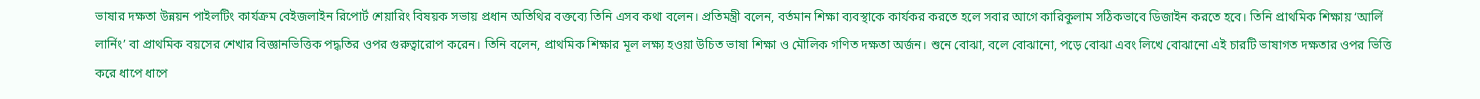ভাষার দক্ষতা উন্নয়ন পাইলটিং কার্যক্রম বেইজলাইন রিপোর্ট শেয়ারিং বিষয়ক সভায় প্রধান অতিথির বক্তব্যে তিনি এসব কথা বলেন। প্রতিমন্ত্রী বলেন, বর্তমান শিক্ষা ব্যবস্থাকে কার্যকর করতে হলে সবার আগে কারিকুলাম সঠিকভাবে ডিজাইন করতে হবে। তিনি প্রাথমিক শিক্ষায় ‘আর্লি লার্নিং’ বা প্রাথমিক বয়সের শেখার বিজ্ঞানভিত্তিক পদ্ধতির ওপর গুরুত্বারোপ করেন। তিনি বলেন, প্রাথমিক শিক্ষার মূল লক্ষ্য হওয়া উচিত ভাষা শিক্ষা ও মৌলিক গণিত দক্ষতা অর্জন। শুনে বোঝা, বলে বোঝানো, পড়ে বোঝা এবং লিখে বোঝানো এই চারটি ভাষাগত দক্ষতার ওপর ভিত্তি করে ধাপে ধাপে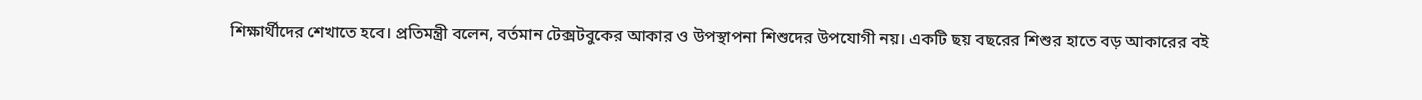শিক্ষার্থীদের শেখাতে হবে। প্রতিমন্ত্রী বলেন, বর্তমান টেক্সটবুকের আকার ও উপস্থাপনা শিশুদের উপযোগী নয়। একটি ছয় বছরের শিশুর হাতে বড় আকারের বই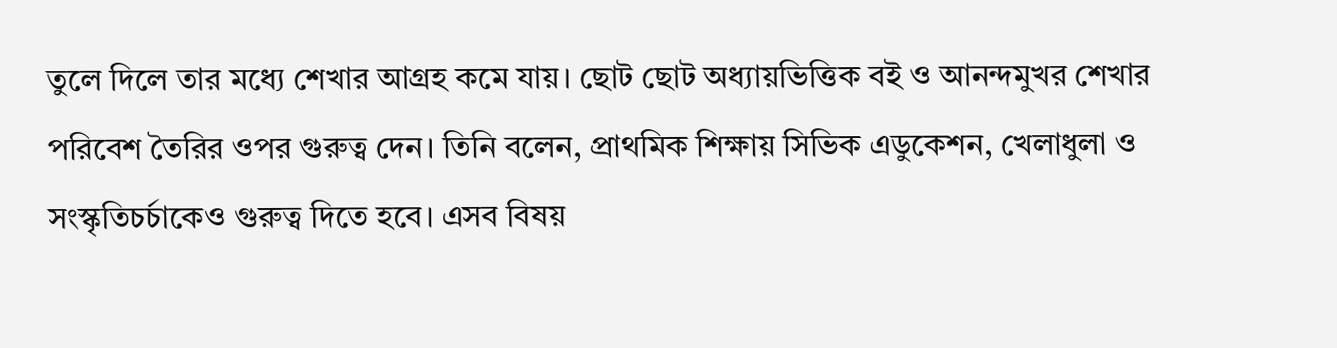তুলে দিলে তার মধ্যে শেখার আগ্রহ কমে যায়। ছোট ছোট অধ্যায়ভিত্তিক বই ও আনন্দমুখর শেখার পরিবেশ তৈরির ওপর গুরুত্ব দেন। তিনি বলেন, প্রাথমিক শিক্ষায় সিভিক এডুকেশন, খেলাধুলা ও সংস্কৃতিচর্চাকেও গুরুত্ব দিতে হবে। এসব বিষয়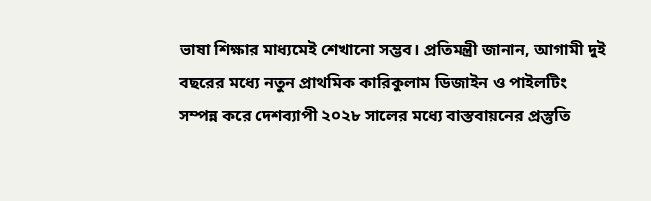ভাষা শিক্ষার মাধ্যমেই শেখানো সম্ভব। প্রতিমন্ত্রী জানান, আগামী দুই বছরের মধ্যে নতুন প্রাথমিক কারিকুলাম ডিজাইন ও পাইলটিং সম্পন্ন করে দেশব্যাপী ২০২৮ সালের মধ্যে বাস্তবায়নের প্রস্তুতি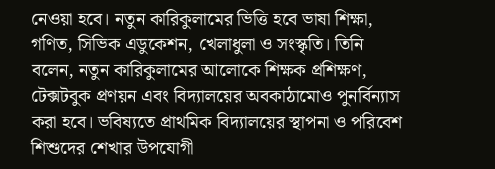নেওয়া হবে। নতুন কারিকুলামের ভিত্তি হবে ভাষা শিক্ষা, গণিত, সিভিক এডুকেশন, খেলাধুলা ও সংস্কৃতি। তিনি বলেন, নতুন কারিকুলামের আলোকে শিক্ষক প্রশিক্ষণ, টেক্সটবুক প্রণয়ন এবং বিদ্যালয়ের অবকাঠামোও পুনর্বিন্যাস করা হবে। ভবিষ্যতে প্রাথমিক বিদ্যালয়ের স্থাপনা ও পরিবেশ শিশুদের শেখার উপযোগী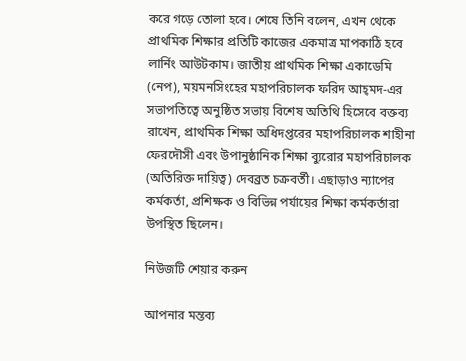করে গড়ে তোলা হবে। শেষে তিনি বলেন, এখন থেকে প্রাথমিক শিক্ষার প্রতিটি কাজের একমাত্র মাপকাঠি হবে লার্নিং আউটকাম। জাতীয় প্রাথমিক শিক্ষা একাডেমি (নেপ), ময়মনসিংহের মহাপরিচালক ফরিদ আহ্‌মদ-এর সভাপতিত্বে অনুষ্ঠিত সভায় বিশেষ অতিথি হিসেবে বক্তব্য রাখেন, প্রাথমিক শিক্ষা অধিদপ্তরের মহাপরিচালক শাহীনা ফেরদৌসী এবং উপানুষ্ঠানিক শিক্ষা ব্যুরোর মহাপরিচালক (অতিরিক্ত দায়িত্ব) দেবব্রত চক্রবর্তী। এছাড়াও ন্যাপের কর্মকর্তা, প্রশিক্ষক ও বিভিন্ন পর্যায়ের শিক্ষা কর্মকর্তারা উপস্থিত ছিলেন।

নিউজটি শেয়ার করুন

আপনার মন্তব্য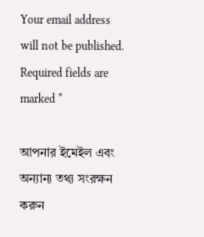Your email address will not be published. Required fields are marked *

আপনার ইমেইল এবং অন্যান্য তথ্য সংরক্ষন করুন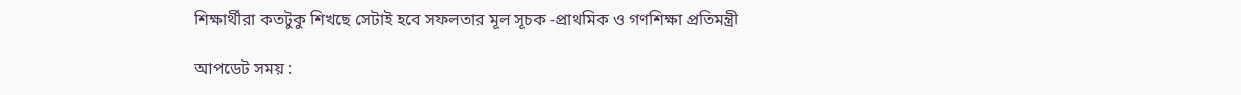শিক্ষার্থীরা কতটুকু শিখছে সেটাই হবে সফলতার মূল সূচক -প্রাথমিক ও গণশিক্ষা প্রতিমন্ত্রী

আপডেট সময় :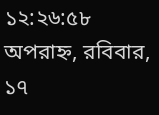১২:২৬:৫৮ অপরাহ্ন, রবিবার, ১৭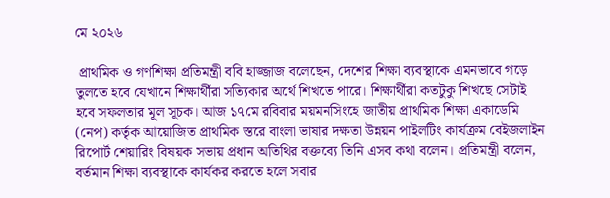মে ২০২৬

 প্রাথমিক ও গণশিক্ষা প্রতিমন্ত্রী ববি হাজ্জাজ বলেছেন, দেশের শিক্ষা ব্যবস্থাকে এমনভাবে গড়ে তুলতে হবে যেখানে শিক্ষার্থীরা সত্যিকার অর্থে শিখতে পারে। শিক্ষার্থীরা কতটুকু শিখছে সেটাই হবে সফলতার মূল সূচক। আজ ১৭মে রবিবার ময়মনসিংহে জাতীয় প্রাথমিক শিক্ষা একাডেমি (নেপ) কর্তৃক আয়োজিত প্রাথমিক স্তরে বাংলা ভাষার দক্ষতা উন্নয়ন পাইলটিং কার্যক্রম বেইজলাইন রিপোর্ট শেয়ারিং বিষয়ক সভায় প্রধান অতিথির বক্তব্যে তিনি এসব কথা বলেন। প্রতিমন্ত্রী বলেন, বর্তমান শিক্ষা ব্যবস্থাকে কার্যকর করতে হলে সবার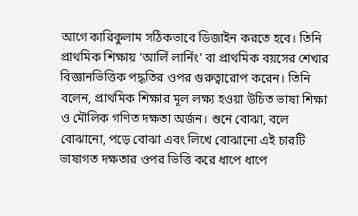আগে কারিকুলাম সঠিকভাবে ডিজাইন করতে হবে। তিনি প্রাথমিক শিক্ষায় ‘আর্লি লার্নিং’ বা প্রাথমিক বয়সের শেখার বিজ্ঞানভিত্তিক পদ্ধতির ওপর গুরুত্বারোপ করেন। তিনি বলেন, প্রাথমিক শিক্ষার মূল লক্ষ্য হওয়া উচিত ভাষা শিক্ষা ও মৌলিক গণিত দক্ষতা অর্জন। শুনে বোঝা, বলে বোঝানো, পড়ে বোঝা এবং লিখে বোঝানো এই চারটি ভাষাগত দক্ষতার ওপর ভিত্তি করে ধাপে ধাপে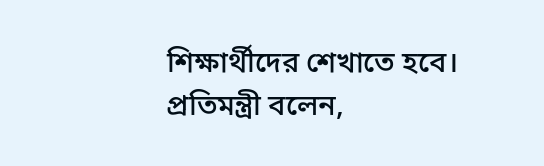শিক্ষার্থীদের শেখাতে হবে। প্রতিমন্ত্রী বলেন,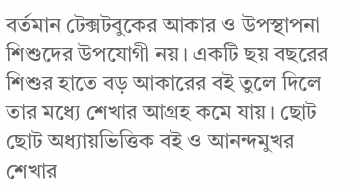বর্তমান টেক্সটবুকের আকার ও উপস্থাপনা শিশুদের উপযোগী নয়। একটি ছয় বছরের শিশুর হাতে বড় আকারের বই তুলে দিলে তার মধ্যে শেখার আগ্রহ কমে যায়। ছোট ছোট অধ্যায়ভিত্তিক বই ও আনন্দমুখর শেখার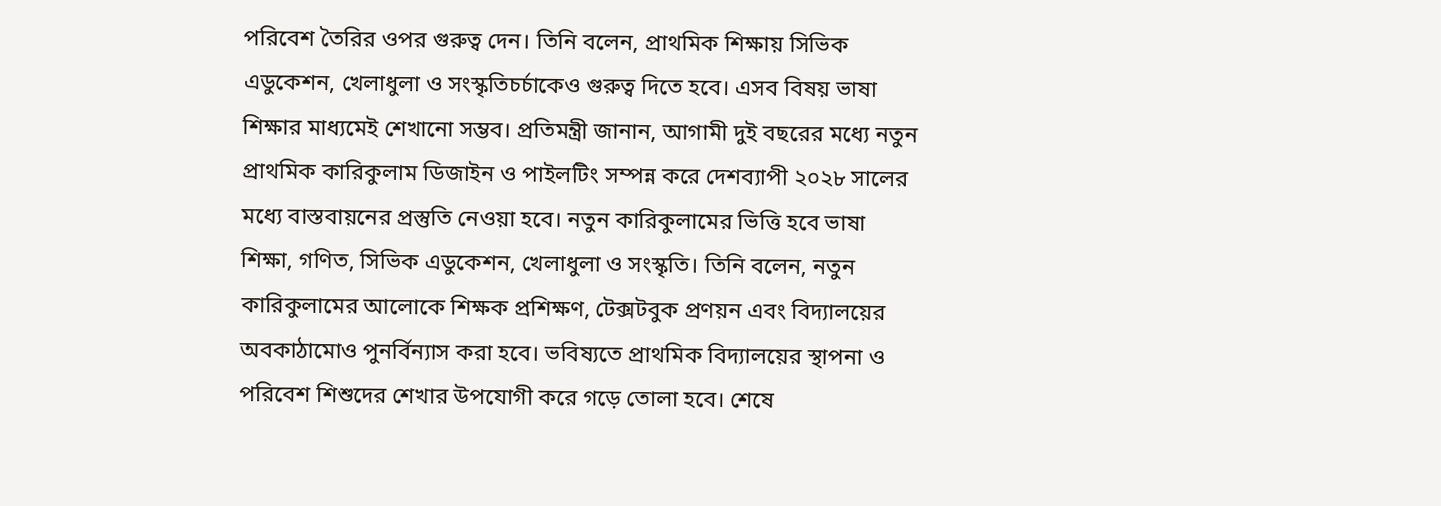পরিবেশ তৈরির ওপর গুরুত্ব দেন। তিনি বলেন, প্রাথমিক শিক্ষায় সিভিক এডুকেশন, খেলাধুলা ও সংস্কৃতিচর্চাকেও গুরুত্ব দিতে হবে। এসব বিষয় ভাষা শিক্ষার মাধ্যমেই শেখানো সম্ভব। প্রতিমন্ত্রী জানান, আগামী দুই বছরের মধ্যে নতুন প্রাথমিক কারিকুলাম ডিজাইন ও পাইলটিং সম্পন্ন করে দেশব্যাপী ২০২৮ সালের মধ্যে বাস্তবায়নের প্রস্তুতি নেওয়া হবে। নতুন কারিকুলামের ভিত্তি হবে ভাষা শিক্ষা, গণিত, সিভিক এডুকেশন, খেলাধুলা ও সংস্কৃতি। তিনি বলেন, নতুন কারিকুলামের আলোকে শিক্ষক প্রশিক্ষণ, টেক্সটবুক প্রণয়ন এবং বিদ্যালয়ের অবকাঠামোও পুনর্বিন্যাস করা হবে। ভবিষ্যতে প্রাথমিক বিদ্যালয়ের স্থাপনা ও পরিবেশ শিশুদের শেখার উপযোগী করে গড়ে তোলা হবে। শেষে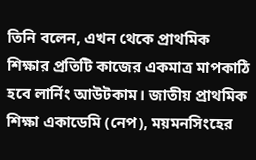তিনি বলেন, এখন থেকে প্রাথমিক শিক্ষার প্রতিটি কাজের একমাত্র মাপকাঠি হবে লার্নিং আউটকাম। জাতীয় প্রাথমিক শিক্ষা একাডেমি (নেপ), ময়মনসিংহের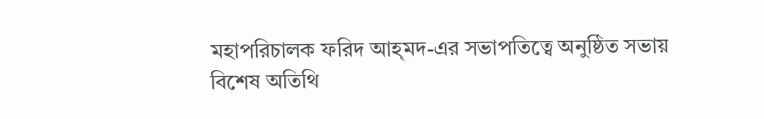মহাপরিচালক ফরিদ আহ্‌মদ-এর সভাপতিত্বে অনুষ্ঠিত সভায় বিশেষ অতিথি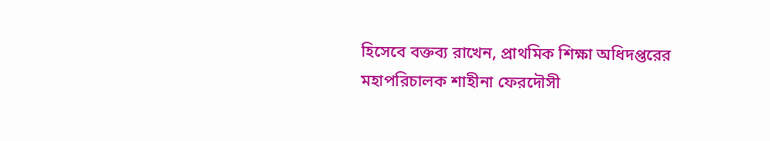হিসেবে বক্তব্য রাখেন, প্রাথমিক শিক্ষা অধিদপ্তরের মহাপরিচালক শাহীনা ফেরদৌসী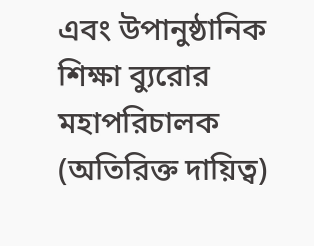এবং উপানুষ্ঠানিক শিক্ষা ব্যুরোর মহাপরিচালক (অতিরিক্ত দায়িত্ব)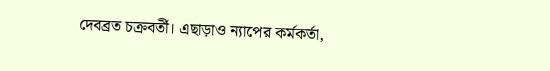দেবব্রত চক্রবর্তী। এছাড়াও ন্যাপের কর্মকর্তা,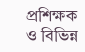প্রশিক্ষক ও বিভিন্ন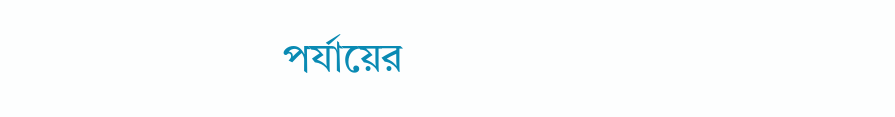পর্যায়ের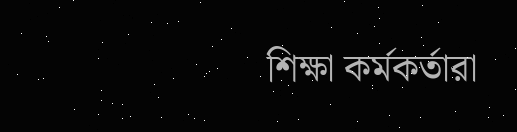শিক্ষা কর্মকর্তারা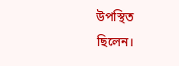উপস্থিত ছিলেন।